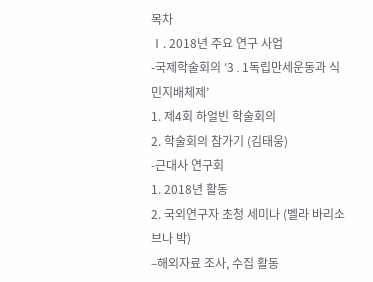목차
Ⅰ. 2018년 주요 연구 사업
-국제학술회의 ‘3․1독립만세운동과 식민지배체제’
1. 제4회 하얼빈 학술회의
2. 학술회의 참가기 (김태웅)
-근대사 연구회
1. 2018년 활동
2. 국외연구자 초청 세미나 (벨라 바리소브나 박)
–해외자료 조사, 수집 활동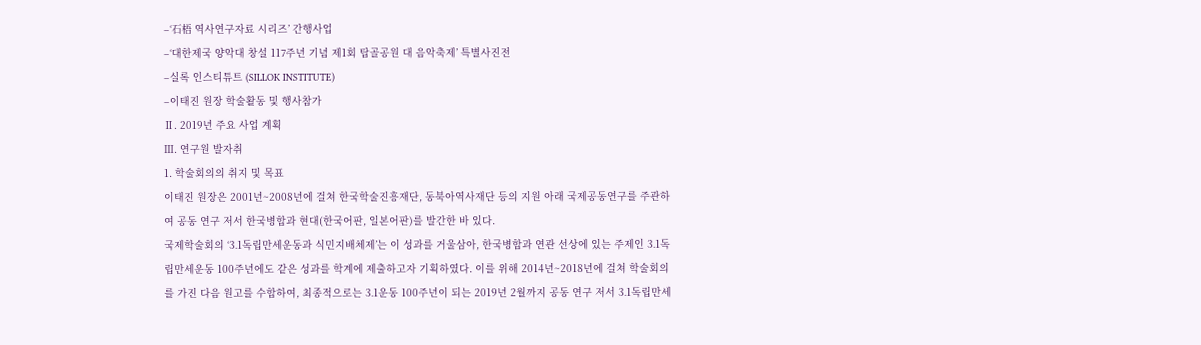–‘石梧 역사연구자료 시리즈’ 간행사업
–‘대한제국 양악대 창설 117주년 기념 제1회 탑골공원 대 음악축제’ 특별사진전
–실록 인스티튜트 (SILLOK INSTITUTE)
–이태진 원장 학술활동 및 행사참가
Ⅱ. 2019년 주요 사업 계획
Ⅲ. 연구원 발자취
1. 학술회의의 취지 및 목표
이태진 원장은 2001년~2008년에 걸쳐 한국학술진흥재단, 동북아역사재단 등의 지원 아래 국제공동연구를 주관하여 공동 연구 저서 한국병합과 현대(한국어판, 일본어판)를 발간한 바 있다.
국제학술회의 ‘3․1독립만세운동과 식민지배체제’는 이 성과를 거울삼아, 한국병합과 연관 선상에 있는 주제인 3․1독립만세운동 100주년에도 같은 성과를 학계에 제출하고자 기획하였다. 이를 위해 2014년~2018년에 걸쳐 학술회의를 가진 다음 원고를 수합하여, 최종적으로는 3․1운동 100주년이 되는 2019년 2월까지 공동 연구 저서 3․1독립만세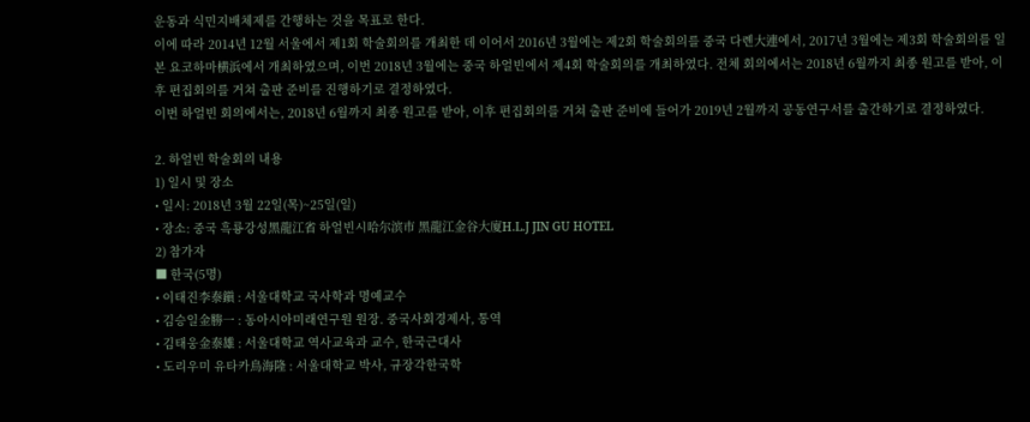운동과 식민지배체제를 간행하는 것을 목표로 한다.
이에 따라 2014년 12월 서울에서 제1회 학술회의를 개최한 데 이어서 2016년 3월에는 제2회 학술회의를 중국 다롄大連에서, 2017년 3월에는 제3회 학술회의를 일본 요코하마横浜에서 개최하였으며, 이번 2018년 3월에는 중국 하얼빈에서 제4회 학술회의를 개최하였다. 전체 회의에서는 2018년 6월까지 최종 원고를 받아, 이후 편집회의를 거쳐 출판 준비를 진행하기로 결정하였다.
이번 하얼빈 회의에서는, 2018년 6월까지 최종 원고를 받아, 이후 편집회의를 거쳐 출판 준비에 들어가 2019년 2월까지 공동연구서를 출간하기로 결정하였다.

2. 하얼빈 학술회의 내용
1) 일시 및 장소
• 일시: 2018년 3월 22일(목)~25일(일)
• 장소: 중국 흑룡강성黑龍江省 하얼빈시哈尔滨市 黑龍江金谷大廈H.L.J JIN GU HOTEL
2) 참가자
■ 한국(5명)
• 이태진李泰鎭 : 서울대학교 국사학과 명예교수
• 김승일金勝一 : 동아시아미래연구원 원장. 중국사회경제사, 통역
• 김태웅金泰雄 : 서울대학교 역사교육과 교수, 한국근대사
• 도리우미 유타카鳥海隆 : 서울대학교 박사, 규장각한국학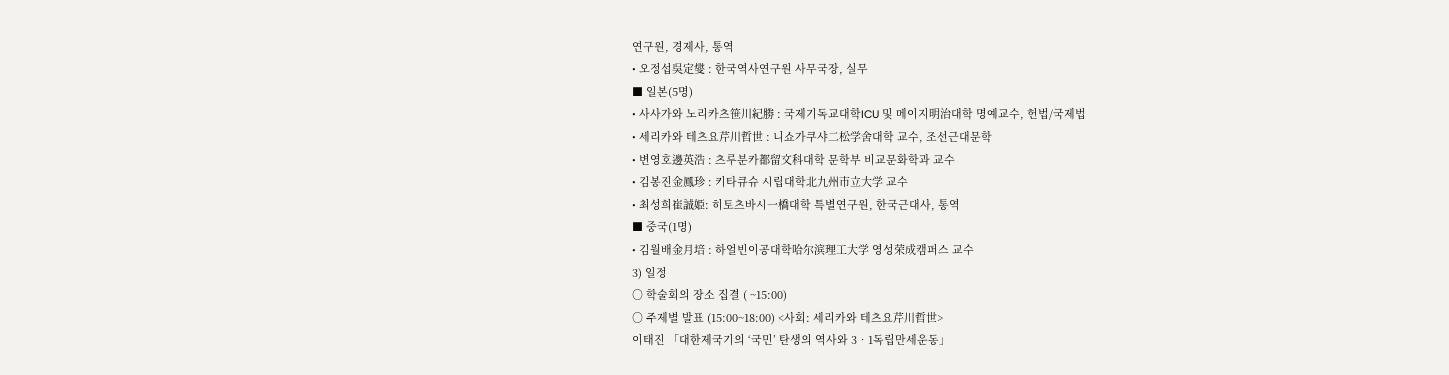연구원, 경제사, 통역
• 오정섭吳定燮 : 한국역사연구원 사무국장, 실무
■ 일본(5명)
• 사사가와 노리카츠笹川紀勝 : 국제기독교대학ICU 및 메이지明治대학 명예교수, 헌법/국제법
• 세리카와 테츠요芹川哲世 : 니쇼가쿠샤二松学舍대학 교수, 조선근대문학
• 변영호邊英浩 : 츠루분카都留文科대학 문학부 비교문화학과 교수
• 김봉진金鳳珍 : 키타큐슈 시립대학北九州市立大学 교수
• 최성희崔誠姫: 히토츠바시一橋대학 특별연구원, 한국근대사, 통역
■ 중국(1명)
• 김월배金月培 : 하얼빈이공대학哈尔滨理工大学 영성荣成캠퍼스 교수
3) 일정
○ 학술회의 장소 집결 ( ~15:00)
○ 주제별 발표 (15:00~18:00) <사회: 세리카와 테츠요芹川哲世>
이태진 「대한제국기의 ‘국민’ 탄생의 역사와 3‧1독립만세운동」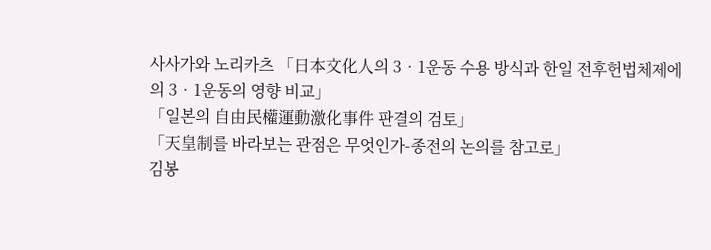사사가와 노리카츠 「日本文化人의 3‧1운동 수용 방식과 한일 전후헌법체제에의 3‧1운동의 영향 비교」
「일본의 自由民權運動激化事件 판결의 검토」
「天皇制를 바라보는 관점은 무엇인가-종전의 논의를 참고로」
김봉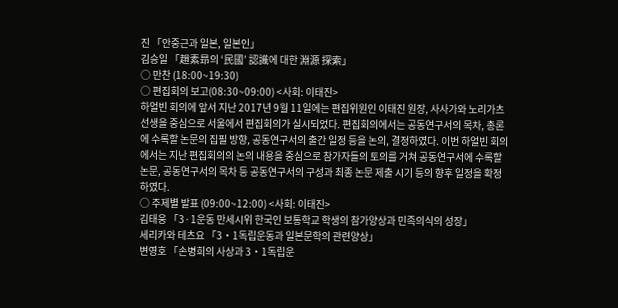진 「안중근과 일본, 일본인」
김승일 「趙素昻의 ‘民國’ 認識에 대한 淵源 探索」
○ 만찬 (18:00~19:30)
○ 편집회의 보고(08:30~09:00) <사회: 이태진>
하얼빈 회의에 앞서 지난 2017년 9월 11일에는 편집위원인 이태진 원장, 사사가와 노리가츠 선생을 중심으로 서울에서 편집회의가 실시되었다. 편집회의에서는 공동연구서의 목차, 총론에 수록할 논문의 집필 방향, 공동연구서의 출간 일정 등을 논의, 결정하였다. 이번 하얼빈 회의에서는 지난 편집회의의 논의 내용을 중심으로 참가자들의 토의를 거쳐 공동연구서에 수록할 논문, 공동연구서의 목차 등 공동연구서의 구성과 최종 논문 제출 시기 등의 향후 일정을 확정하였다.
○ 주제별 발표 (09:00~12:00) <사회: 이태진>
김태웅 「3·1운동 만세시위 한국인 보통학교 학생의 참가양상과 민족의식의 성장」
세리카와 테츠요 「3‧1독립운동과 일본문학의 관련양상」
변영호 「손병희의 사상과 3‧1독립운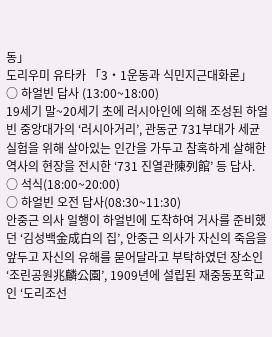동」
도리우미 유타카 「3‧1운동과 식민지근대화론」
○ 하얼빈 답사 (13:00~18:00)
19세기 말~20세기 초에 러시아인에 의해 조성된 하얼빈 중앙대가의 ‘러시아거리’, 관동군 731부대가 세균 실험을 위해 살아있는 인간을 가두고 참혹하게 살해한 역사의 현장을 전시한 ‘731 진열관陳列館’ 등 답사.
○ 석식(18:00~20:00)
○ 하얼빈 오전 답사(08:30~11:30)
안중근 의사 일행이 하얼빈에 도착하여 거사를 준비했던 ‘김성백金成白의 집’, 안중근 의사가 자신의 죽음을 앞두고 자신의 유해를 묻어달라고 부탁하였던 장소인 ‘조린공원兆麟公園’, 1909년에 설립된 재중동포학교인 ‘도리조선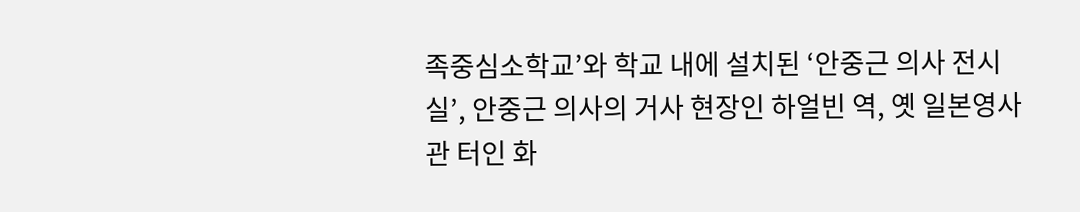족중심소학교’와 학교 내에 설치된 ‘안중근 의사 전시실’, 안중근 의사의 거사 현장인 하얼빈 역, 옛 일본영사관 터인 화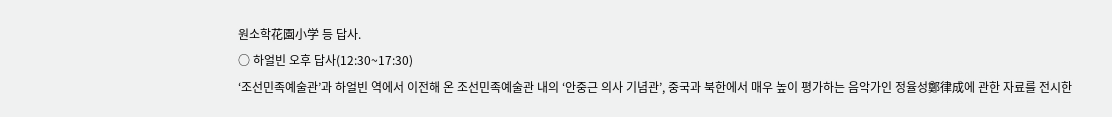원소학花園小学 등 답사.
○ 하얼빈 오후 답사(12:30~17:30)
‘조선민족예술관’과 하얼빈 역에서 이전해 온 조선민족예술관 내의 ‘안중근 의사 기념관’, 중국과 북한에서 매우 높이 평가하는 음악가인 정율성鄭律成에 관한 자료를 전시한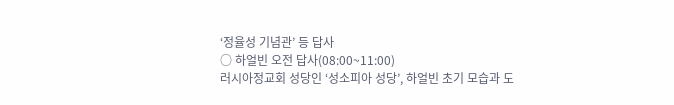‘정율성 기념관’ 등 답사
○ 하얼빈 오전 답사(08:00~11:00)
러시아정교회 성당인 ‘성소피아 성당’, 하얼빈 초기 모습과 도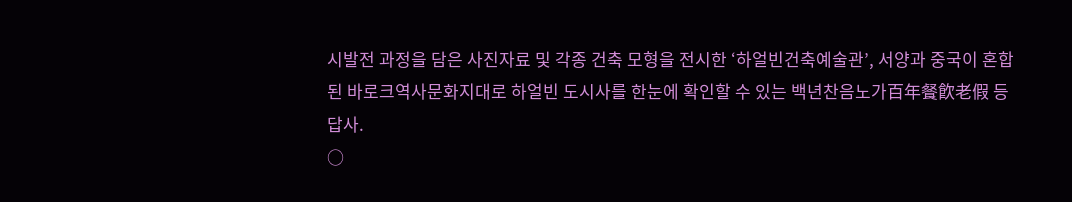시발전 과정을 담은 사진자료 및 각종 건축 모형을 전시한 ‘하얼빈건축예술관’, 서양과 중국이 혼합된 바로크역사문화지대로 하얼빈 도시사를 한눈에 확인할 수 있는 백년찬음노가百年餐飮老假 등 답사.
○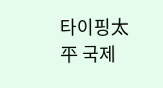타이핑太平 국제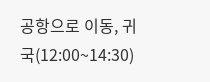공항으로 이동, 귀국(12:00~14:30)